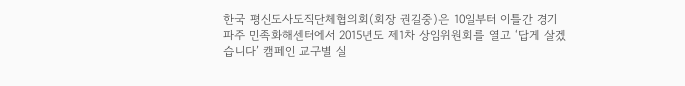한국 평신도사도직단체협의회(회장 권길중)은 10일부터 이틀간 경기 파주 민족화해센터에서 2015년도 제1차 상임위원회를 열고 ‘답게 살겠습니다’ 캠페인 교구별 실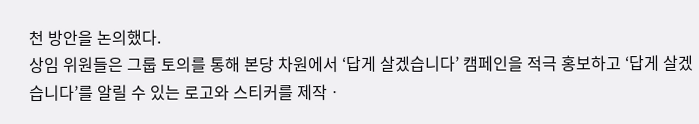천 방안을 논의했다.
상임 위원들은 그룹 토의를 통해 본당 차원에서 ‘답게 살겠습니다’ 캠페인을 적극 홍보하고 ‘답게 살겠습니다’를 알릴 수 있는 로고와 스티커를 제작ㆍ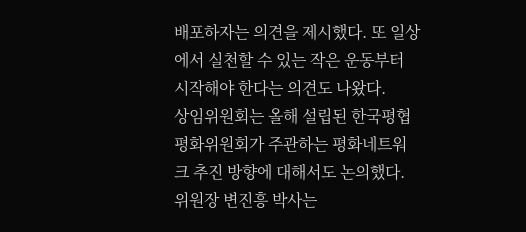배포하자는 의견을 제시했다. 또 일상에서 실천할 수 있는 작은 운동부터 시작해야 한다는 의견도 나왔다.
상임위원회는 올해 설립된 한국평협 평화위원회가 주관하는 평화네트워크 추진 방향에 대해서도 논의했다. 위원장 변진흥 박사는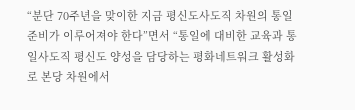“분단 70주년을 맞이한 지금 평신도사도직 차원의 통일준비가 이루어져야 한다”면서 “통일에 대비한 교육과 통일사도직 평신도 양성을 담당하는 평화네트워크 활성화로 본당 차원에서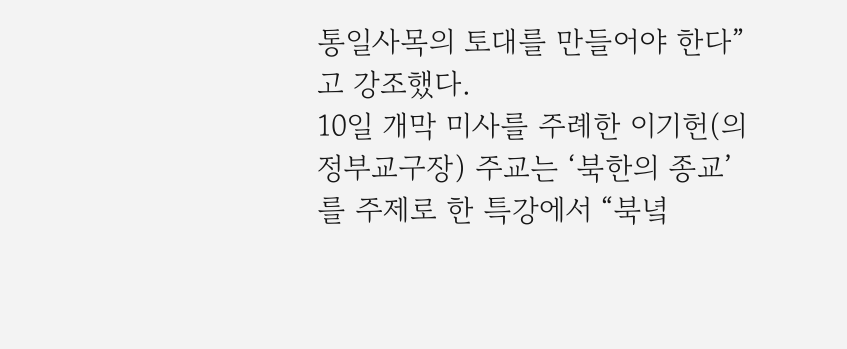통일사목의 토대를 만들어야 한다”고 강조했다.
10일 개막 미사를 주례한 이기헌(의정부교구장) 주교는 ‘북한의 종교’를 주제로 한 특강에서 “북녘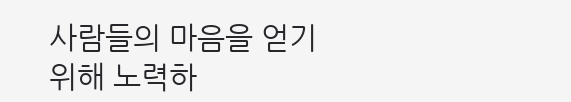사람들의 마음을 얻기 위해 노력하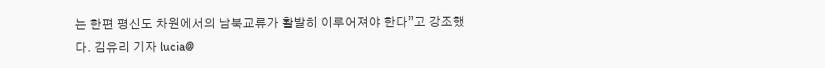는 한편 평신도 차원에서의 남북교류가 활발히 이루어져야 한다”고 강조했다. 김유리 기자 lucia@